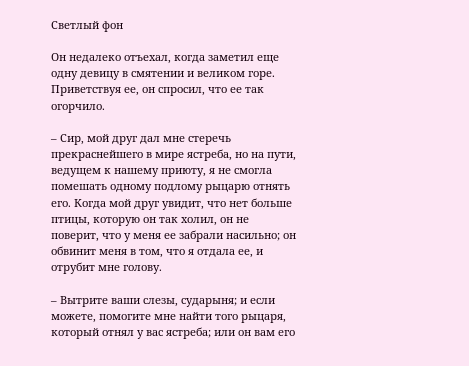Светлый фон

Он недалеко отъехал, когда заметил еще одну девицу в смятении и великом горе. Приветствуя ее, он спросил, что ее так огорчило.

– Сир, мой друг дал мне стеречь прекраснейшего в мире ястреба, но на пути, ведущем к нашему приюту, я не смогла помешать одному подлому рыцарю отнять его. Когда мой друг увидит, что нет больше птицы, которую он так холил, он не поверит, что у меня ее забрали насильно; он обвинит меня в том, что я отдала ее, и отрубит мне голову.

– Вытрите ваши слезы, сударыня; и если можете, помогите мне найти того рыцаря, который отнял у вас ястреба; или он вам его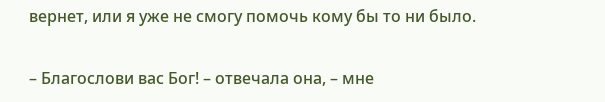вернет, или я уже не смогу помочь кому бы то ни было.

– Благослови вас Бог! – отвечала она, – мне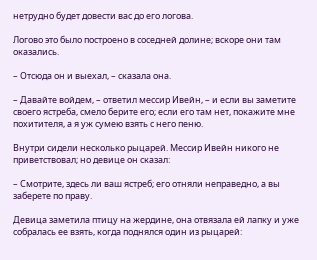нетрудно будет довести вас до его логова.

Логово это было построено в соседней долине; вскоре они там оказались.

– Отсюда он и выехал, – сказала она.

– Давайте войдем, – ответил мессир Ивейн, – и если вы заметите своего ястреба, смело берите его; если его там нет, покажите мне похитителя, а я уж сумею взять с него пеню.

Внутри сидели несколько рыцарей. Мессир Ивейн никого не приветствовал; но девице он сказал:

– Смотрите, здесь ли ваш ястреб; его отняли неправедно, а вы заберете по праву.

Девица заметила птицу на жердине, она отвязала ей лапку и уже собралась ее взять, когда поднялся один из рыцарей: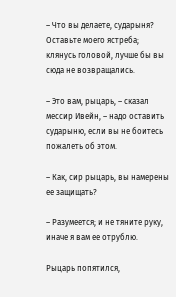– Что вы делаете, сударыня? Оставьте моего ястреба; клянусь головой, лучше бы вы сюда не возвращались.

– Это вам, рыцарь, – сказал мессир Ивейн, – надо оставить сударыню, если вы не боитесь пожалеть об этом.

– Как, сир рыцарь, вы намерены ее защищать?

– Разумеется; и не тяните руку, иначе я вам ее отрублю.

Рыцарь попятился,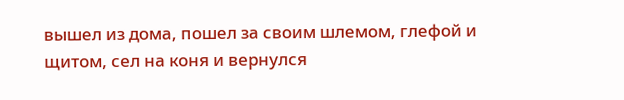вышел из дома, пошел за своим шлемом, глефой и щитом, сел на коня и вернулся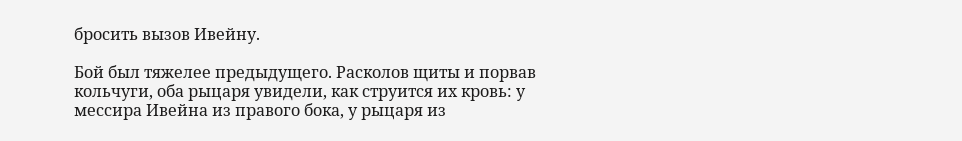бросить вызов Ивейну.

Бой был тяжелее предыдущего. Расколов щиты и порвав кольчуги, оба рыцаря увидели, как струится их кровь: у мессира Ивейна из правого бока, у рыцаря из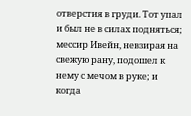отверстия в груди. Тот упал и был не в силах подняться; мессир Ивейн, невзирая на свежую рану, подошел к нему с мечом в руке; и когда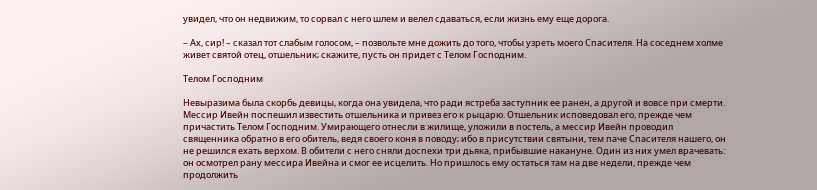увидел, что он недвижим, то сорвал с него шлем и велел сдаваться, если жизнь ему еще дорога.

– Ах, сир! – сказал тот слабым голосом, – позвольте мне дожить до того, чтобы узреть моего Спасителя. На соседнем холме живет святой отец, отшельник; скажите, пусть он придет с Телом Господним.

Телом Господним

Невыразима была скорбь девицы, когда она увидела, что ради ястреба заступник ее ранен, а другой и вовсе при смерти. Мессир Ивейн поспешил известить отшельника и привез его к рыцарю. Отшельник исповедовал его, прежде чем причастить Телом Господним. Умирающего отнесли в жилище, уложили в постель, а мессир Ивейн проводил священника обратно в его обитель, ведя своего коня в поводу; ибо в присутствии святыни, тем паче Спасителя нашего, он не решился ехать верхом. В обители с него сняли доспехи три дьяка, прибывшие накануне. Один из них умел врачевать: он осмотрел рану мессира Ивейна и смог ее исцелить. Но пришлось ему остаться там на две недели, прежде чем продолжить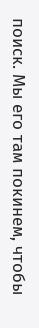поиск. Мы его там покинем, чтобы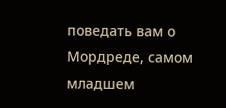поведать вам о Мордреде, самом младшем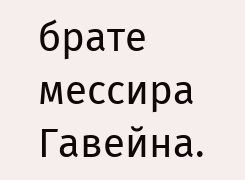брате мессира Гавейна.